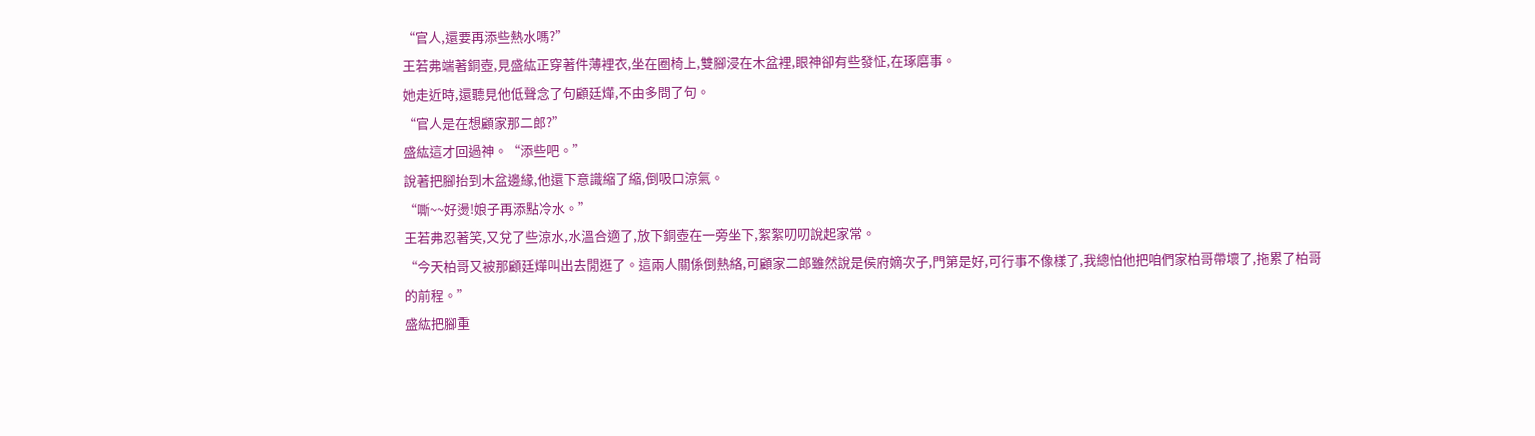“官人,還要再添些熱水嗎?”
王若弗端著銅壺,見盛紘正穿著件薄裡衣,坐在圈椅上,雙腳浸在木盆裡,眼神卻有些發怔,在琢磨事。
她走近時,還聽見他低聲念了句顧廷燁,不由多問了句。
“官人是在想顧家那二郎?”
盛紘這才回過神。“添些吧。”
說著把腳抬到木盆邊緣,他還下意識縮了縮,倒吸口涼氣。
“嘶~~好燙!娘子再添點冷水。”
王若弗忍著笑,又兌了些涼水,水溫合適了,放下銅壺在一旁坐下,絮絮叨叨說起家常。
“今天柏哥又被那顧廷燁叫出去閒逛了。這兩人關係倒熱絡,可顧家二郎雖然說是侯府嫡次子,門第是好,可行事不像樣了,我總怕他把咱們家柏哥帶壞了,拖累了柏哥的前程。”
盛紘把腳重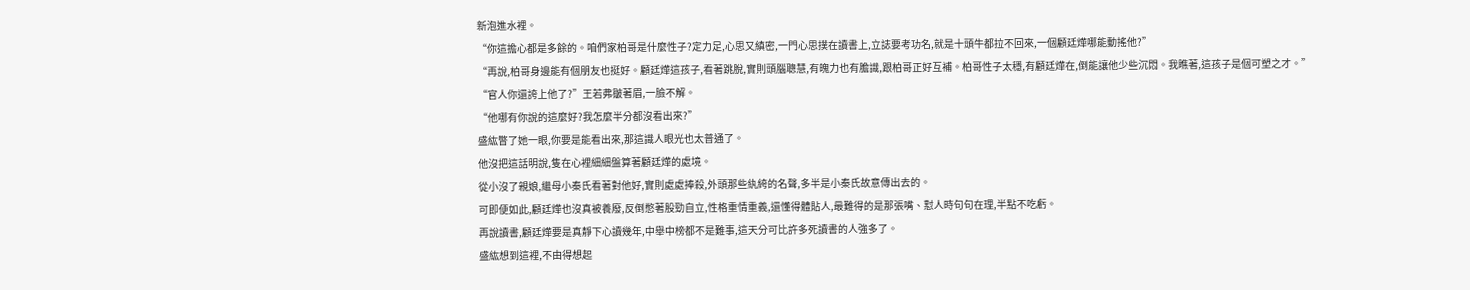新泡進水裡。
“你這擔心都是多餘的。咱們家柏哥是什麼性子?定力足,心思又縝密,一門心思撲在讀書上,立誌要考功名,就是十頭牛都拉不回來,一個顧廷燁哪能動搖他?”
“再說,柏哥身邊能有個朋友也挺好。顧廷燁這孩子,看著跳脫,實則頭腦聰慧,有魄力也有膽識,跟柏哥正好互補。柏哥性子太穩,有顧廷燁在,倒能讓他少些沉悶。我瞧著,這孩子是個可塑之才。”
“官人你還誇上他了?”王若弗皺著眉,一臉不解。
“他哪有你說的這麼好?我怎麼半分都沒看出來?”
盛紘瞥了她一眼,你要是能看出來,那這識人眼光也太普通了。
他沒把這話明說,隻在心裡細細盤算著顧廷燁的處境。
從小沒了親娘,繼母小秦氏看著對他好,實則處處捧殺,外頭那些紈絝的名聲,多半是小秦氏故意傳出去的。
可即便如此,顧廷燁也沒真被養廢,反倒憋著股勁自立,性格重情重義,還懂得體貼人,最難得的是那張嘴、懟人時句句在理,半點不吃虧。
再說讀書,顧廷燁要是真靜下心讀幾年,中舉中榜都不是難事,這天分可比許多死讀書的人強多了。
盛紘想到這裡,不由得想起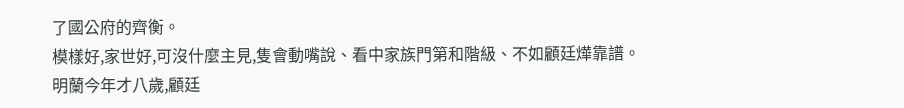了國公府的齊衡。
模樣好,家世好,可沒什麼主見,隻會動嘴說、看中家族門第和階級、不如顧廷燁靠譜。
明蘭今年才八歲,顧廷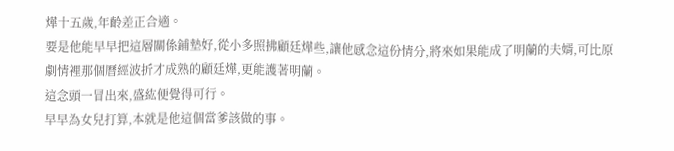燁十五歲,年齡差正合適。
要是他能早早把這層關係鋪墊好,從小多照拂顧廷燁些,讓他感念這份情分,將來如果能成了明蘭的夫婿,可比原劇情裡那個曆經波折才成熟的顧廷燁,更能護著明蘭。
這念頭一冒出來,盛紘便覺得可行。
早早為女兒打算,本就是他這個當爹該做的事。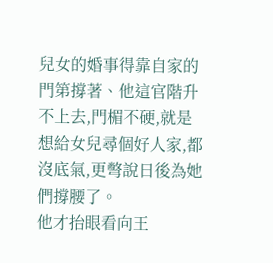兒女的婚事得靠自家的門第撐著、他這官階升不上去,門楣不硬,就是想給女兒尋個好人家,都沒底氣,更彆說日後為她們撐腰了。
他才抬眼看向王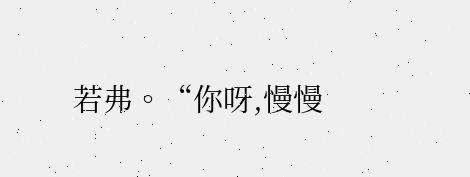若弗。“你呀,慢慢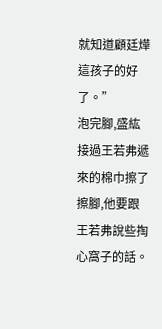就知道顧廷燁這孩子的好了。”
泡完腳,盛紘接過王若弗遞來的棉巾擦了擦腳,他要跟王若弗說些掏心窩子的話。